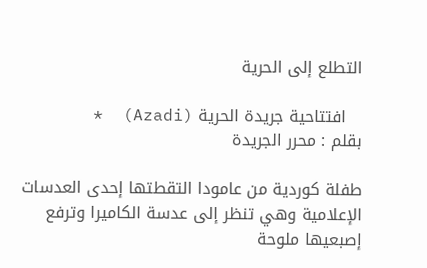التطلع إلى الحرية

   افتتاحية جريدة الحرية (Azadi)  *
بقلم : محرر الجريدة

طفلة كوردية من عامودا التقطتها إحدى العدسات الإعلامية وهي تنظر إلى عدسة الكاميرا وترفع إصبعيها ملوحة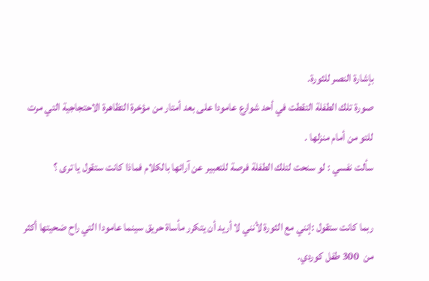بإشارة النصر للثورة.
صورة تلك الطفلة التقطت في أحد شوارع عامودا على بعد أمتار من مؤخرة التظاهرة الاحتجاجية التي مرت للتو من أمام منزلها .
سألت نفسي : لو سنحت لتلك الطفلة فرصة للتعبير عن آرائها بالكلام فماذا كانت ستقول يا ترى ؟

ربما كانت ستقول :إنني مع الثورة لأنني لا أريد أن يتكرر مأساة حريق سينما عامودا التي راح ضحيتها أكثر من  300 طفل كوردي.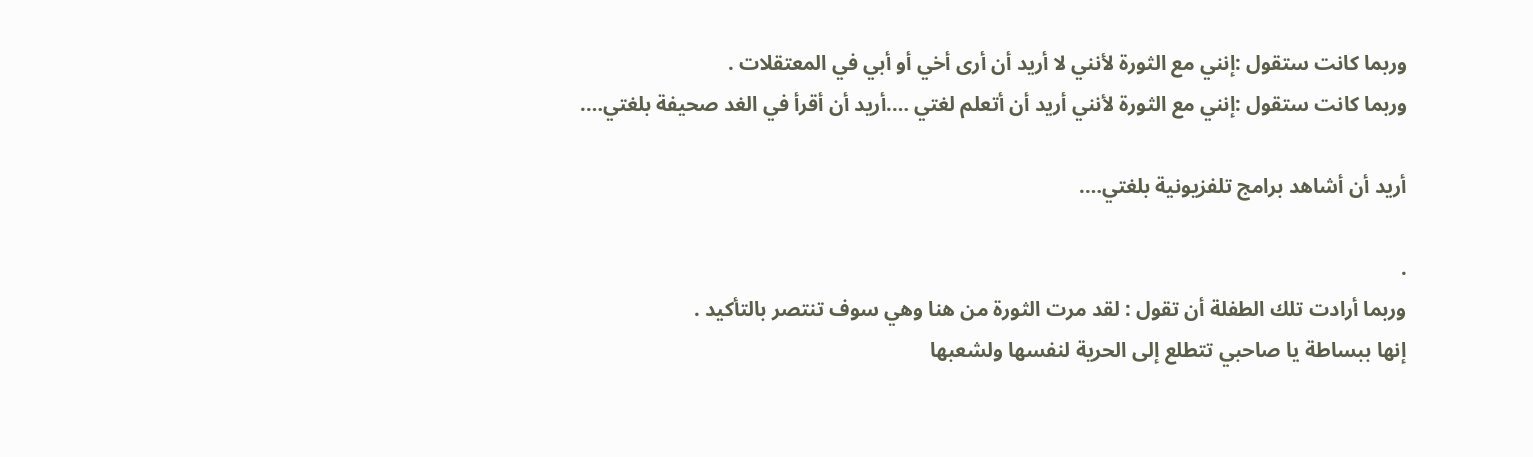وربما كانت ستقول :إنني مع الثورة لأنني لا أريد أن أرى أخي أو أبي في المعتقلات .
وربما كانت ستقول :إنني مع الثورة لأنني أريد أن أتعلم لغتي ….أريد أن أقرأ في الغد صحيفة بلغتي….

أريد أن أشاهد برامج تلفزيونية بلغتي….

.
وربما أرادت تلك الطفلة أن تقول : لقد مرت الثورة من هنا وهي سوف تنتصر بالتأكيد .
إنها ببساطة يا صاحبي تتطلع إلى الحرية لنفسها ولشعبها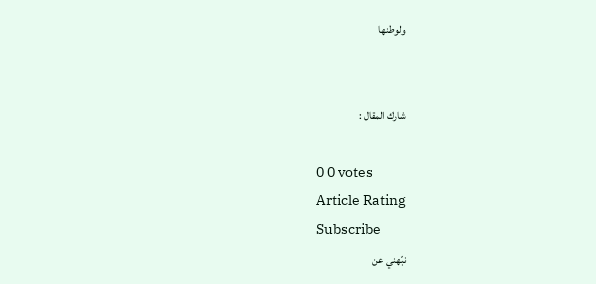ولوطنها


شارك المقال :

0 0 votes
Article Rating
Subscribe
نبّهني عن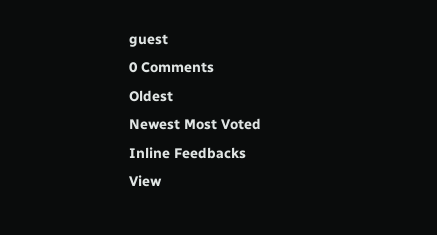guest
0 Comments
Oldest
Newest Most Voted
Inline Feedbacks
View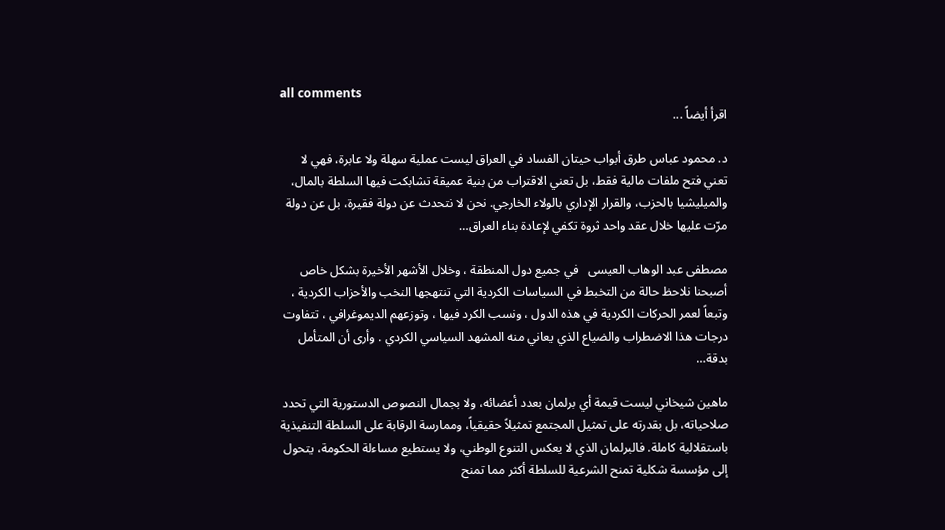all comments
اقرأ أيضاً ...

د. محمود عباس طرق أبواب حيتان الفساد في العراق ليست عملية سهلة ولا عابرة، فهي لا تعني فتح ملفات مالية فقط، بل تعني الاقتراب من بنية عميقة تشابكت فيها السلطة بالمال، والميليشيا بالحزب، والقرار الإداري بالولاء الخارجي. نحن لا نتحدث عن دولة فقيرة، بل عن دولة مرّت عليها خلال عقد واحد ثروة تكفي لإعادة بناء العراق…

مصطفى عبد الوهاب العيسى   في جميع دول المنطقة ، وخلال الأشهر الأخيرة بشكل خاص أصبحنا نلاحظ حالة من التخبط في السياسات الكردية التي تنتهجها النخب والأحزاب الكردية ، وتبعاً لعمر الحركات الكردية في هذه الدول ، ونسب الكرد فيها ، وتوزعهم الديموغرافي ، تتفاوت درجات هذا الاضطراب والضياع الذي يعاني منه المشهد السياسي الكردي . وأرى أن المتأمل بدقة…

ماهين شيخاني ليست قيمة أي برلمان بعدد أعضائه، ولا بجمال النصوص الدستورية التي تحدد صلاحياته، بل بقدرته على تمثيل المجتمع تمثيلاً حقيقياً، وممارسة الرقابة على السلطة التنفيذية باستقلالية كاملة. فالبرلمان الذي لا يعكس التنوع الوطني، ولا يستطيع مساءلة الحكومة، يتحول إلى مؤسسة شكلية تمنح الشرعية للسلطة أكثر مما تمنح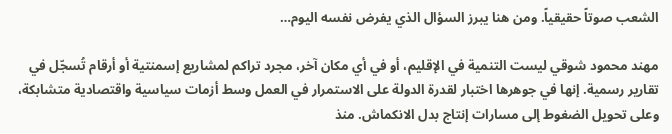الشعب صوتاً حقيقياً. ومن هنا يبرز السؤال الذي يفرض نفسه اليوم…

مهند محمود شوقي ليست التنمية في الإقليم، أو في أي مكان آخر، مجرد تراكم لمشاريع إسمنتية أو أرقام تُسجّل في تقارير رسمية. إنها في جوهرها اختبار لقدرة الدولة على الاستمرار في العمل وسط أزمات سياسية واقتصادية متشابكة، وعلى تحويل الضغوط إلى مسارات إنتاج بدل الانكماش. منذ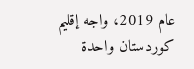عام 2019، واجه إقليم كوردستان واحدة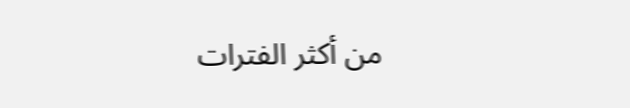من أكثر الفترات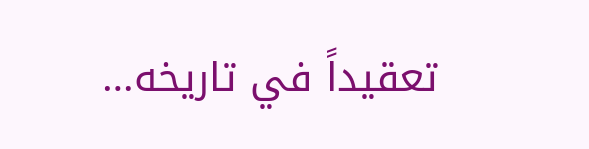تعقيداً في تاريخه…